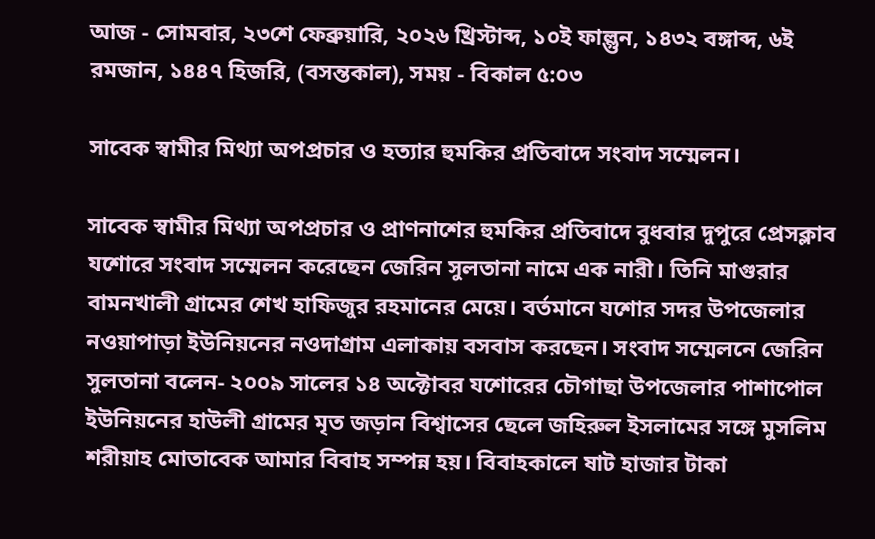আজ - সোমবার, ২৩শে ফেব্রুয়ারি, ২০২৬ খ্রিস্টাব্দ, ১০ই ফাল্গুন, ১৪৩২ বঙ্গাব্দ, ৬ই রমজান, ১৪৪৭ হিজরি, (বসন্তকাল), সময় - বিকাল ৫:০৩

সাবেক স্বামীর মিথ্যা অপপ্রচার ও হত্যার হুমকির প্রতিবাদে সংবাদ সম্মেলন।

সাবেক স্বামীর মিথ্যা অপপ্রচার ও প্রাণনাশের হুমকির প্রতিবাদে বুধবার দুপুরে প্রেসক্লাব যশোরে সংবাদ সম্মেলন করেছেন জেরিন সুলতানা নামে এক নারী। তিনি মাগুরার বামনখালী গ্রামের শেখ হাফিজুর রহমানের মেয়ে। বর্তমানে যশোর সদর উপজেলার নওয়াপাড়া ইউনিয়নের নওদাগ্রাম এলাকায় বসবাস করছেন। সংবাদ সম্মেলনে জেরিন সুলতানা বলেন- ২০০৯ সালের ১৪ অক্টোবর যশোরের চৌগাছা উপজেলার পাশাপোল ইউনিয়নের হাউলী গ্রামের মৃত জড়ান বিশ্বাসের ছেলে জহিরুল ইসলামের সঙ্গে মুসলিম শরীয়াহ মোতাবেক আমার বিবাহ সম্পন্ন হয়। বিবাহকালে ষাট হাজার টাকা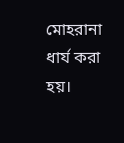মোহরানা ধার্য করা হয়।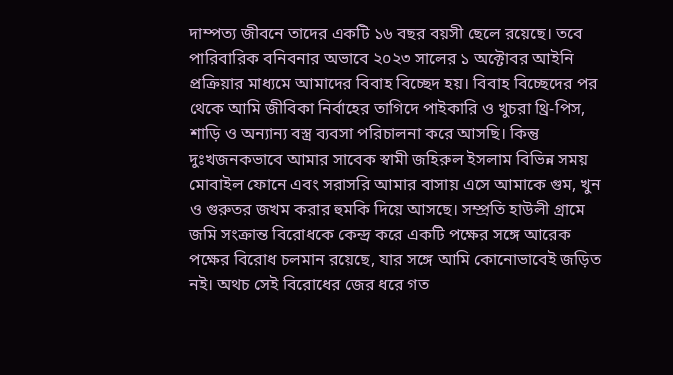দাম্পত্য জীবনে তাদের একটি ১৬ বছর বয়সী ছেলে রয়েছে। তবে পারিবারিক বনিবনার অভাবে ২০২৩ সালের ১ অক্টোবর আইনি প্রক্রিয়ার মাধ্যমে আমাদের বিবাহ বিচ্ছেদ হয়। বিবাহ বিচ্ছেদের পর থেকে আমি জীবিকা নির্বাহের তাগিদে পাইকারি ও খুচরা থ্রি-পিস, শাড়ি ও অন্যান্য বস্ত্র ব্যবসা পরিচালনা করে আসছি। কিন্তু দুঃখজনকভাবে আমার সাবেক স্বামী জহিরুল ইসলাম বিভিন্ন সময় মোবাইল ফোনে এবং সরাসরি আমার বাসায় এসে আমাকে গুম, খুন ও গুরুতর জখম করার হুমকি দিয়ে আসছে। সম্প্রতি হাউলী গ্রামে জমি সংক্রান্ত বিরোধকে কেন্দ্র করে একটি পক্ষের সঙ্গে আরেক পক্ষের বিরোধ চলমান রয়েছে, যার সঙ্গে আমি কোনোভাবেই জড়িত নই। অথচ সেই বিরোধের জের ধরে গত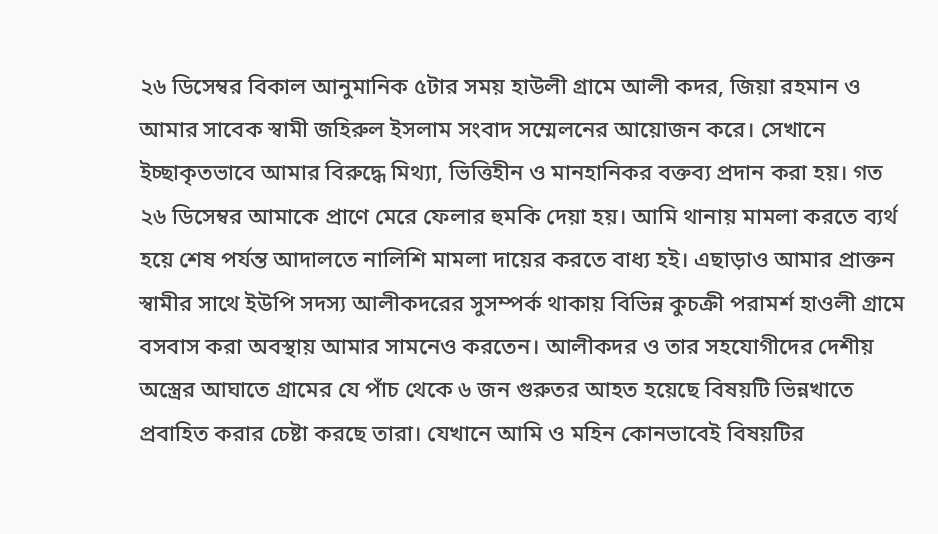২৬ ডিসেম্বর বিকাল আনুমানিক ৫টার সময় হাউলী গ্রামে আলী কদর, জিয়া রহমান ও আমার সাবেক স্বামী জহিরুল ইসলাম সংবাদ সম্মেলনের আয়োজন করে। সেখানে ইচ্ছাকৃতভাবে আমার বিরুদ্ধে মিথ্যা, ভিত্তিহীন ও মানহানিকর বক্তব্য প্রদান করা হয়। গত ২৬ ডিসেম্বর আমাকে প্রাণে মেরে ফেলার হুমকি দেয়া হয়। আমি থানায় মামলা করতে ব্যর্থ হয়ে শেষ পর্যন্ত আদালতে নালিশি মামলা দায়ের করতে বাধ্য হই। এছাড়াও আমার প্রাক্তন স্বামীর সাথে ইউপি সদস্য আলীকদরের সুসম্পর্ক থাকায় বিভিন্ন কুচক্রী পরামর্শ হাওলী গ্রামে বসবাস করা অবস্থায় আমার সামনেও করতেন। আলীকদর ও তার সহযোগীদের দেশীয় অস্ত্রের আঘাতে গ্রামের যে পাঁচ থেকে ৬ জন গুরুতর আহত হয়েছে বিষয়টি ভিন্নখাতে প্রবাহিত করার চেষ্টা করছে তারা। যেখানে আমি ও মহিন কোনভাবেই বিষয়টির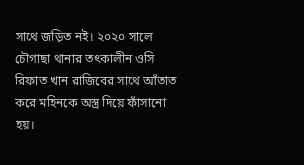সাথে জড়িত নই। ২০২০ সালে চৌগাছা থানার তৎকালীন ওসি রিফাত খান রাজিবের সাথে আঁতাত করে মহিনকে অস্ত্র দিয়ে ফাঁসানো হয়।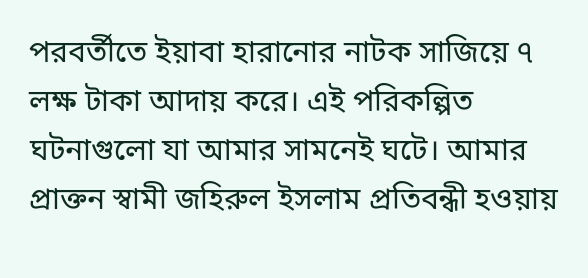পরবর্তীতে ইয়াবা হারানোর নাটক সাজিয়ে ৭ লক্ষ টাকা আদায় করে। এই পরিকল্পিত ঘটনাগুলো যা আমার সামনেই ঘটে। আমার প্রাক্তন স্বামী জহিরুল ইসলাম প্রতিবন্ধী হওয়ায়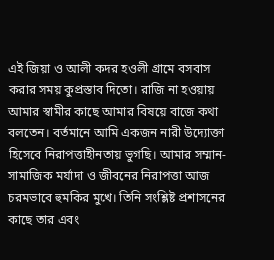এই জিয়া ও আলী কদর হওলী গ্রামে বসবাস করার সময় কুপ্রস্তাব দিতো। রাজি না হওয়ায় আমার স্বামীর কাছে আমার বিষয়ে বাজে কথা বলতেন। বর্তমানে আমি একজন নারী উদ্যোক্তা হিসেবে নিরাপত্তাহীনতায় ভুগছি। আমার সম্মান- সামাজিক মর্যাদা ও জীবনের নিরাপত্তা আজ চরমভাবে হুমকির মুখে। তিনি সংশ্লিষ্ট প্রশাসনের কাছে তার এবং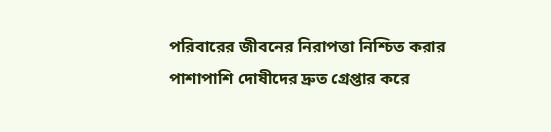পরিবারের জীবনের নিরাপত্তা নিশ্চিত করার পাশাপাশি দোষীদের দ্রুত গ্রেপ্তার করে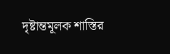দৃষ্টান্তমূলক শাস্তির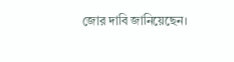জোর দাবি জানিয়েছেন।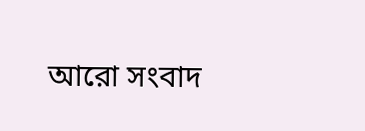আরো সংবাদ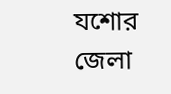যশোর জেলা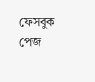ফেসবুক পেজ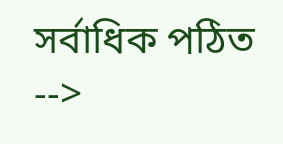সর্বাধিক পঠিত
-->